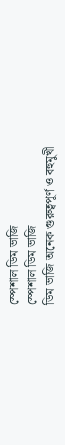স্পেশাল ডিম ভাজি
স্পেশাল ডিম ভাজি
ডিম ভাজি অনেক গুরুত্বপূর্ণ ও বহুমুখী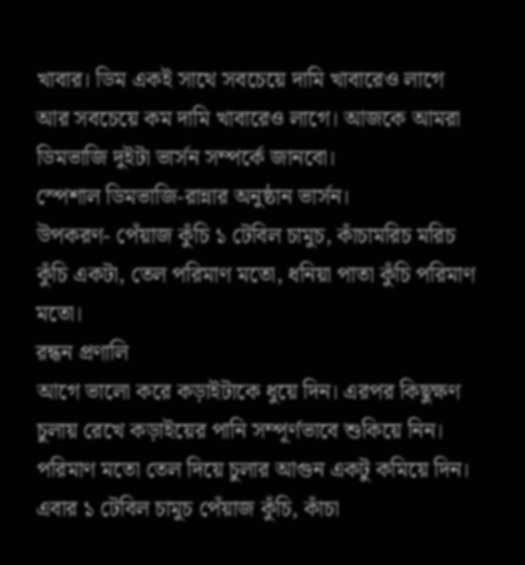খাবার। ডিম একই সাথে সবচেয়ে দামি খাবারেও লাগে আর সবচেয়ে কম দামি খাবারেও লাগে। আজকে আমরা ডিমভাজি দুইটা ভার্সন সম্পর্কে জানবো।
স্পেশাল ডিমভাজি-রান্নার অনুষ্ঠান ভার্সন।
উপকরণ- পেঁয়াজ কুঁচি ১ টেবিল চামুচ, কাঁচামরিচ মরিচ কুঁচি একটা, তেল পরিমাণ মতো, ধনিয়া পাতা কুঁচি পরিমাণ মতো।
রন্ধন প্রণালি
আগে ভালো করে কড়াইটাকে ধুয়ে দিন। এরপর কিছুক্ষণ চুলায় রেখে কড়াইয়ের পানি সম্পূর্ণভাবে শুকিয়ে নিন। পরিমাণ মতো তেল দিয়ে চুলার আগুন একটু কমিয়ে দিন। এবার ১ টেবিল চামুচ পেঁয়াজ কুঁচি, কাঁচা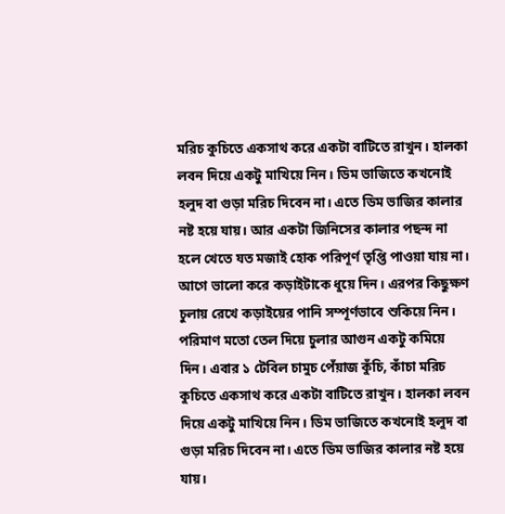মরিচ কুচিতে একসাথ করে একটা বাটিতে রাখুন। হালকা লবন দিয়ে একটু মাখিয়ে নিন। ডিম ভাজিতে কখনোই হলুদ বা গুড়া মরিচ দিবেন না। এতে ডিম ভাজির কালার নষ্ট হয়ে যায়। আর একটা জিনিসের কালার পছন্দ না হলে খেতে যত মজাই হোক পরিপূর্ণ তৃপ্তি পাওয়া যায় না।
আগে ভালো করে কড়াইটাকে ধুয়ে দিন। এরপর কিছুক্ষণ চুলায় রেখে কড়াইয়ের পানি সম্পূর্ণভাবে শুকিয়ে নিন। পরিমাণ মতো তেল দিয়ে চুলার আগুন একটু কমিয়ে দিন। এবার ১ টেবিল চামুচ পেঁয়াজ কুঁচি, কাঁচা মরিচ কুচিতে একসাথ করে একটা বাটিতে রাখুন। হালকা লবন দিয়ে একটু মাখিয়ে নিন। ডিম ভাজিতে কখনোই হলুদ বা গুড়া মরিচ দিবেন না। এতে ডিম ভাজির কালার নষ্ট হয়ে যায়।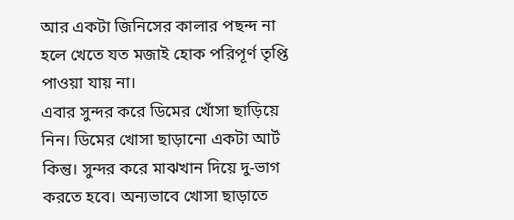আর একটা জিনিসের কালার পছন্দ না হলে খেতে যত মজাই হোক পরিপূর্ণ তৃপ্তি পাওয়া যায় না।
এবার সুন্দর করে ডিমের খোঁসা ছাড়িয়ে নিন। ডিমের খোসা ছাড়ানো একটা আর্ট কিন্তু। সুন্দর করে মাঝখান দিয়ে দু-ভাগ করতে হবে। অন্যভাবে খোসা ছাড়াতে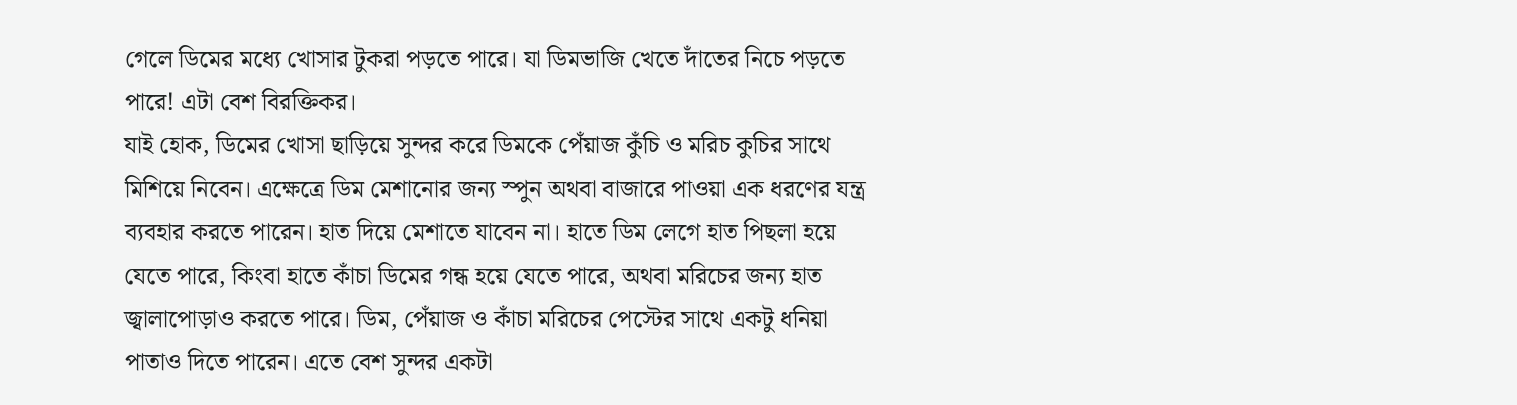গেলে ডিমের মধ্যে খোসার টুকরা পড়তে পারে। যা ডিমভাজি খেতে দাঁতের নিচে পড়তে পারে! এটা বেশ বিরক্তিকর।
যাই হোক, ডিমের খোসা ছাড়িয়ে সুন্দর করে ডিমকে পেঁয়াজ কুঁচি ও মরিচ কুচির সাথে মিশিয়ে নিবেন। এক্ষেত্রে ডিম মেশানোর জন্য স্পুন অথবা বাজারে পাওয়া এক ধরণের যন্ত্র ব্যবহার করতে পারেন। হাত দিয়ে মেশাতে যাবেন না। হাতে ডিম লেগে হাত পিছলা হয়ে যেতে পারে, কিংবা হাতে কাঁচা ডিমের গন্ধ হয়ে যেতে পারে, অথবা মরিচের জন্য হাত জ্বালাপোড়াও করতে পারে। ডিম, পেঁয়াজ ও কাঁচা মরিচের পেস্টের সাথে একটু ধনিয়া পাতাও দিতে পারেন। এতে বেশ সুন্দর একটা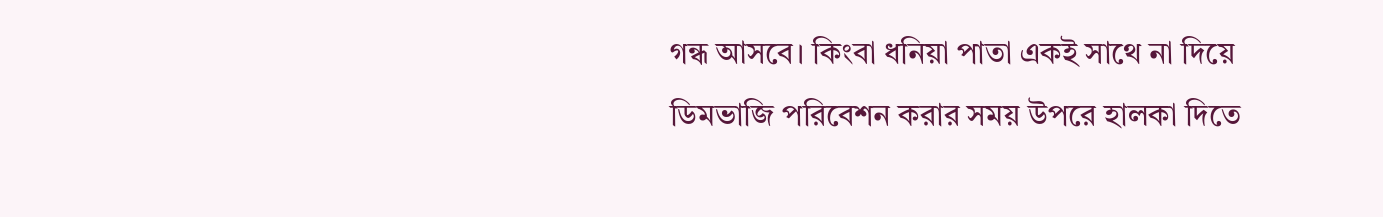গন্ধ আসবে। কিংবা ধনিয়া পাতা একই সাথে না দিয়ে ডিমভাজি পরিবেশন করার সময় উপরে হালকা দিতে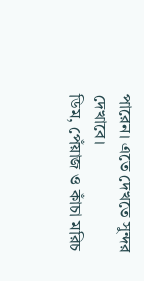পারেন। এতে দেখতে সুন্দর দেখাবে।
ডিম, পেঁয়াজ ও কাঁচা মরিচ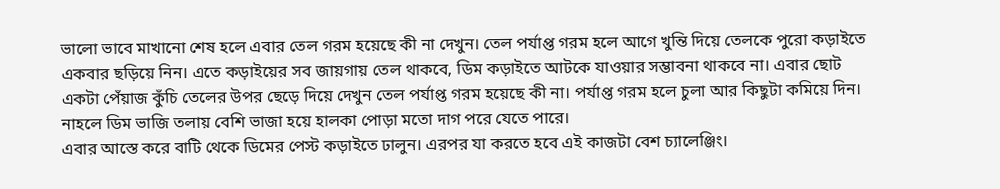ভালো ভাবে মাখানো শেষ হলে এবার তেল গরম হয়েছে কী না দেখুন। তেল পর্যাপ্ত গরম হলে আগে খুন্তি দিয়ে তেলকে পুরো কড়াইতে একবার ছড়িয়ে নিন। এতে কড়াইয়ের সব জায়গায় তেল থাকবে, ডিম কড়াইতে আটকে যাওয়ার সম্ভাবনা থাকবে না। এবার ছোট একটা পেঁয়াজ কুঁচি তেলের উপর ছেড়ে দিয়ে দেখুন তেল পর্যাপ্ত গরম হয়েছে কী না। পর্যাপ্ত গরম হলে চুলা আর কিছুটা কমিয়ে দিন। নাহলে ডিম ভাজি তলায় বেশি ভাজা হয়ে হালকা পোড়া মতো দাগ পরে যেতে পারে।
এবার আস্তে করে বাটি থেকে ডিমের পেস্ট কড়াইতে ঢালুন। এরপর যা করতে হবে এই কাজটা বেশ চ্যালেঞ্জিং।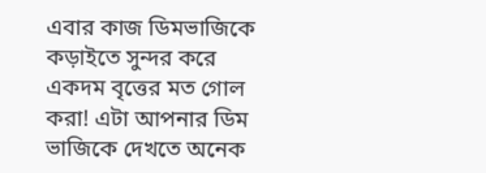এবার কাজ ডিমভাজিকে কড়াইতে সুন্দর করে একদম বৃত্তের মত গোল করা! এটা আপনার ডিম ভাজিকে দেখতে অনেক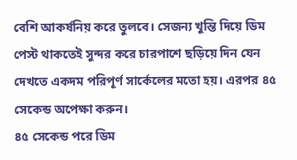বেশি আকর্ষনিয় করে তুলবে। সেজন্য খুন্তি দিয়ে ডিম পেস্ট থাকতেই সুন্দর করে চারপাশে ছড়িয়ে দিন যেন দেখতে একদম পরিপূর্ণ সার্কেলের মতো হয়। এরপর ৪৫ সেকেন্ড অপেক্ষা করুন।
৪৫ সেকেন্ড পরে ডিম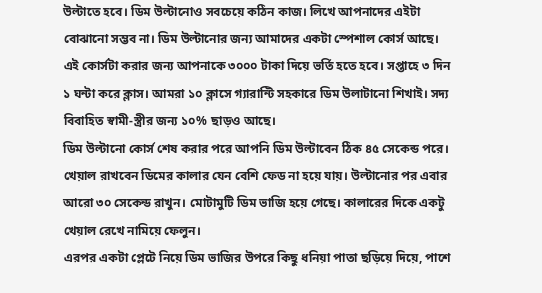উল্টাতে হবে। ডিম উল্টানোও সবচেয়ে কঠিন কাজ। লিখে আপনাদের এইটা বোঝানো সম্ভব না। ডিম উল্টানোর জন্য আমাদের একটা স্পেশাল কোর্স আছে। এই কোর্সটা করার জন্য আপনাকে ৩০০০ টাকা দিয়ে ভর্তি হতে হবে। সপ্তাহে ৩ দিন ১ ঘন্টা করে ক্লাস। আমরা ১০ ক্লাসে গ্যারান্টি সহকারে ডিম উলাটানো শিখাই। সদ্য বিবাহিত স্বামী-স্ত্রীর জন্য ১০% ছাড়ও আছে।
ডিম উল্টানো কোর্স শেষ করার পরে আপনি ডিম উল্টাবেন ঠিক ৪৫ সেকেন্ড পরে। খেয়াল রাখবেন ডিমের কালার যেন বেশি ফেড না হয়ে যায়। উল্টানোর পর এবার আরো ৩০ সেকেন্ড রাখুন। মোটামুটি ডিম ভাজি হয়ে গেছে। কালারের দিকে একটু খেয়াল রেখে নামিয়ে ফেলুন।
এরপর একটা প্লেটে নিয়ে ডিম ভাজির উপরে কিছু ধনিয়া পাতা ছড়িয়ে দিয়ে, পাশে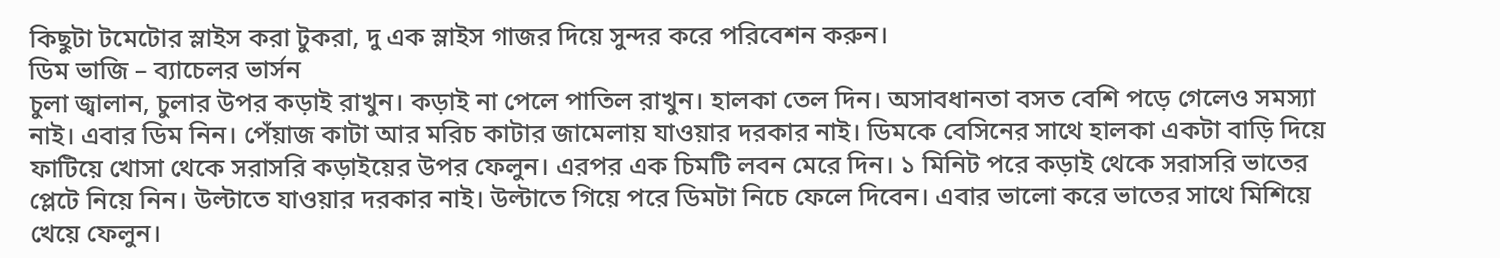কিছুটা টমেটোর স্লাইস করা টুকরা, দু এক স্লাইস গাজর দিয়ে সুন্দর করে পরিবেশন করুন।
ডিম ভাজি – ব্যাচেলর ভার্সন
চুলা জ্বালান, চুলার উপর কড়াই রাখুন। কড়াই না পেলে পাতিল রাখুন। হালকা তেল দিন। অসাবধানতা বসত বেশি পড়ে গেলেও সমস্যা নাই। এবার ডিম নিন। পেঁয়াজ কাটা আর মরিচ কাটার জামেলায় যাওয়ার দরকার নাই। ডিমকে বেসিনের সাথে হালকা একটা বাড়ি দিয়ে ফাটিয়ে খোসা থেকে সরাসরি কড়াইয়ের উপর ফেলুন। এরপর এক চিমটি লবন মেরে দিন। ১ মিনিট পরে কড়াই থেকে সরাসরি ভাতের প্লেটে নিয়ে নিন। উল্টাতে যাওয়ার দরকার নাই। উল্টাতে গিয়ে পরে ডিমটা নিচে ফেলে দিবেন। এবার ভালো করে ভাতের সাথে মিশিয়ে খেয়ে ফেলুন।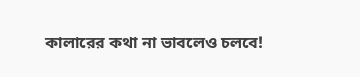কালারের কথা না ভাবলেও চলবে!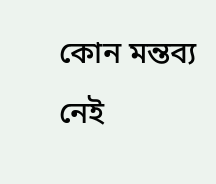কোন মন্তব্য নেই